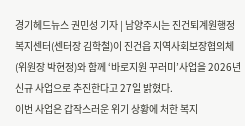경기헤드뉴스 권민성 기자 | 남양주시는 진건퇴계원행정복지센터(센터장 김학철)이 진건읍 지역사회보장협의체(위원장 박현정)와 함께 ‘바로지원 꾸러미’사업을 2026년 신규 사업으로 추진한다고 27일 밝혔다.
이번 사업은 갑작스러운 위기 상황에 처한 복지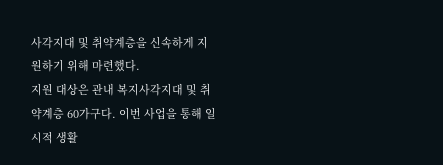사각지대 및 취약계층을 신속하게 지원하기 위해 마련했다.
지원 대상은 관내 복지사각지대 및 취약계층 60가구다. 이번 사업을 통해 일시적 생활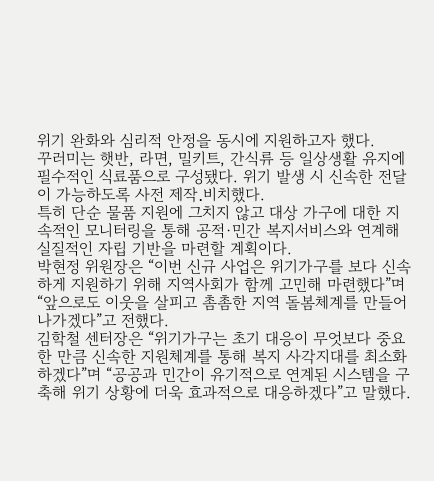위기 완화와 심리적 안정을 동시에 지원하고자 했다.
꾸러미는 햇반, 라면, 밀키트, 간식류 등 일상생활 유지에 필수적인 식료품으로 구성됐다. 위기 발생 시 신속한 전달이 가능하도록 사전 제작․비치했다.
특히 단순 물품 지원에 그치지 않고 대상 가구에 대한 지속적인 모니터링을 통해 공적·민간 복지서비스와 연계해 실질적인 자립 기반을 마련할 계획이다.
박현정 위원장은 “이번 신규 사업은 위기가구를 보다 신속하게 지원하기 위해 지역사회가 함께 고민해 마련했다”며 “앞으로도 이웃을 살피고 촘촘한 지역 돌봄체계를 만들어 나가겠다”고 전했다.
김학철 센터장은 “위기가구는 초기 대응이 무엇보다 중요한 만큼 신속한 지원체계를 통해 복지 사각지대를 최소화하겠다”며 “공공과 민간이 유기적으로 연계된 시스템을 구축해 위기 상황에 더욱 효과적으로 대응하겠다”고 말했다.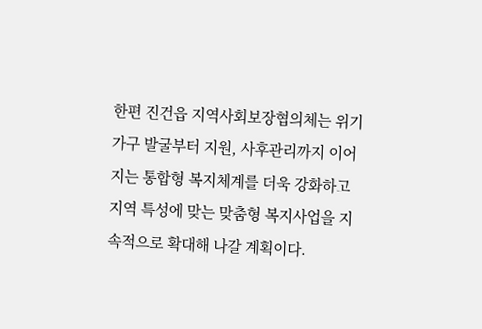한편 진건읍 지역사회보장협의체는 위기가구 발굴부터 지원, 사후관리까지 이어지는 통합형 복지체계를 더욱 강화하고 지역 특성에 맞는 맞춤형 복지사업을 지속적으로 확대해 나갈 계획이다.